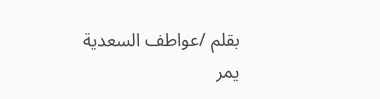بقلم /عواطف السعدية
يمر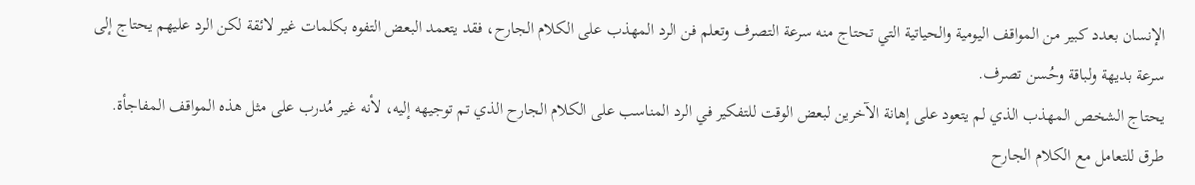الإنسان بعدد كبير من المواقف اليومية والحياتية التي تحتاج منه سرعة التصرف وتعلم فن الرد المهذب على الكلام الجارح، فقد يتعمد البعض التفوه بكلمات غير لائقة لكن الرد عليهم يحتاج إلى سرعة بديهة ولباقة وحُسن تصرف.
يحتاج الشخص المهذب الذي لم يتعود على إهانة الآخرين لبعض الوقت للتفكير في الرد المناسب على الكلام الجارح الذي تم توجيهه إليه، لأنه غير مُدرب على مثل هذه المواقف المفاجأة.
طرق للتعامل مع الكلام الجارح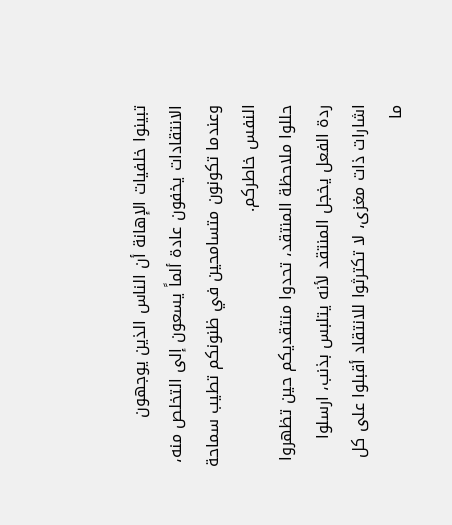تبينوا خلفيات الإهانة أن الناس الذين يوجهون الانتقادات يخفون عادة ألماً يسعون إلى التخلص منه، وعندما تكونون متسامحين في ظنونكم تطيب سماحة النفس خاطركم.
حللوا ملاحظة المنتقد، تحدوا منتقديكم حين تظهروا ردة الفعل يخجل المنتقد لأنه يتلبس بذنب، ارسلوا اشارات ذات مغزى، لا تكترثوا للانتقاد أقبلوا على كل ما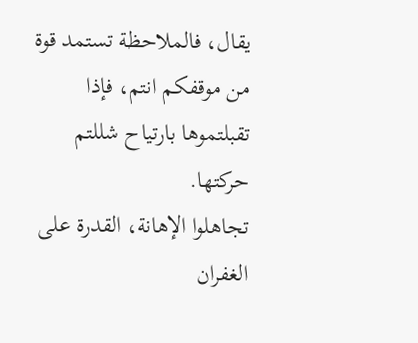يقال، فالملاحظة تستمد قوة من موقفكم انتم، فإذا تقبلتموها بارتياح شللتم حركتها.
تجاهلوا الإهانة، القدرة على الغفران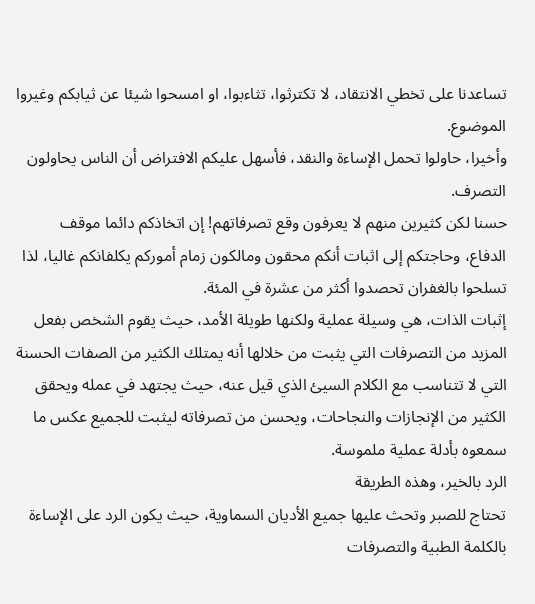تساعدنا على تخطي الانتقاد، لا تكترثوا، تثاءبوا، او امسحوا شيئا عن ثيابكم وغيروا الموضوع.
وأخيرا، حاولوا تحمل الإساءة والنقد، فأسهل عليكم الافتراض أن الناس يحاولون التصرف.
حسنا لكن كثيرين منهم لا يعرفون وقع تصرفاتهم! إن اتخاذكم دائما موقف الدفاع، وحاجتكم إلى اثبات أنكم محقون ومالكون زمام أموركم يكلفانكم غاليا، لذا تسلحوا بالغفران تحصدوا أكثر من عشرة في المئة.
إثبات الذات، هي وسيلة عملية ولكنها طويلة الأمد، حيث يقوم الشخص بفعل المزيد من التصرفات التي يثبت من خلالها أنه يمتلك الكثير من الصفات الحسنة التي لا تتناسب مع الكلام السيئ الذي قيل عنه، حيث يجتهد في عمله ويحقق الكثير من الإنجازات والنجاحات، ويحسن من تصرفاته ليثبت للجميع عكس ما سمعوه بأدلة عملية ملموسة.
الرد بالخير، وهذه الطريقة
تحتاج للصبر وتحث عليها جميع الأديان السماوية، حيث يكون الرد على الإساءة بالكلمة الطبية والتصرفات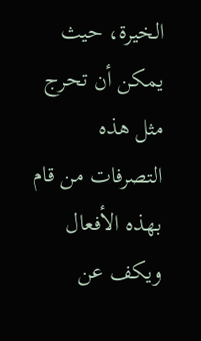الخيرة، حيث يمكن أن تحرج مثل هذه التصرفات من قام بهذه الأفعال ويكف عن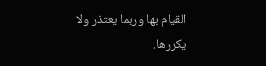القيام بها وربما يعتذر ولا يكررها.